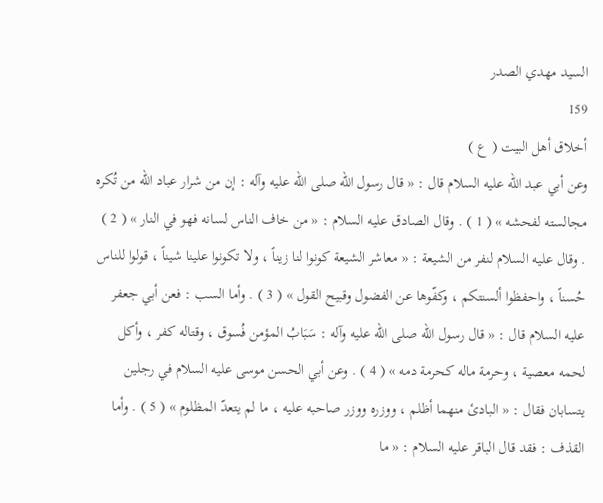السيد مهدي الصدر
159
أخلاق أهل البيت ( ع )
وعن أبي عبد اللّه عليه السلام قال : « قال رسول اللّه صلى اللّه عليه وآله : إن من شرار عباد اللّه من تُكره مجالسته لفحشه » ( 1 ) . وقال الصادق عليه السلام : « من خاف الناس لسانه فهو في النار » ( 2 ) . وقال عليه السلام لنفر من الشيعة : « معاشر الشيعة كونوا لنا زيناً ، ولا تكونوا علينا شيناً ، قولوا للناس حُسناً ، واحفظوا ألسنتكم ، وكفّوها عن الفضول وقبيح القول » ( 3 ) . وأما السب : فعن أبي جعفر عليه السلام قال : « قال رسول اللّه صلى اللّه عليه وآله : سَبَابُ المؤمن فُسوق ، وقتاله كفر ، وأكل لحمه معصية ، وحرمة ماله كحرمة دمه » ( 4 ) . وعن أبي الحسن موسى عليه السلام في رجلين يتسابان فقال : « البادئ منهما أظلم ، ووزره ووزر صاحبه عليه ، ما لم يتعدّ المظلوم » ( 5 ) . وأما القذف : فقد قال الباقر عليه السلام : « ما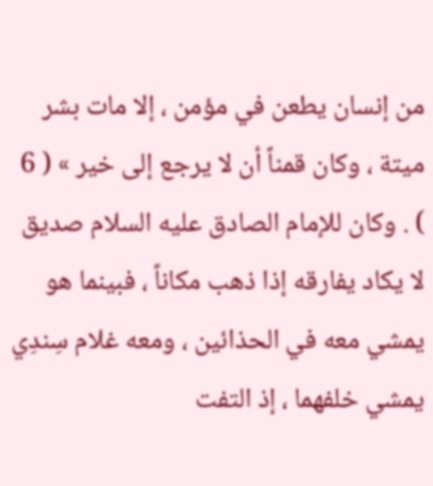من إنسان يطعن في مؤمن ، إلا مات بشر ميتة ، وكان قمناً أن لا يرجع إلى خير » ( 6 ) . وكان للإمام الصادق عليه السلام صديق لا يكاد يفارقه إذا ذهب مكاناً ، فبينما هو يمشي معه في الحذائين ، ومعه غلام سِندِي يمشي خلفهما ، إذ التفت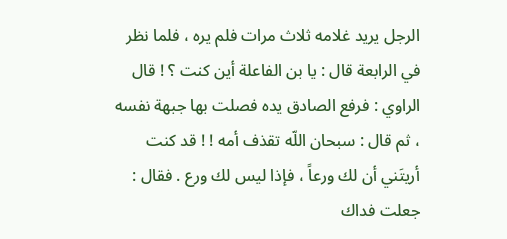الرجل يريد غلامه ثلاث مرات فلم يره ، فلما نظر في الرابعة قال : يا بن الفاعلة أين كنت ؟ ! قال الراوي : فرفع الصادق يده فصلت بها جبهة نفسه ، ثم قال : سبحان اللّه تقذف أمه ! ! قد كنت أريتَني أن لك ورعاً ، فإذا ليس لك ورع . فقال : جعلت فداك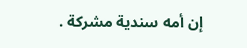إن أمه سندية مشركة .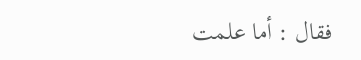فقال : أما علمت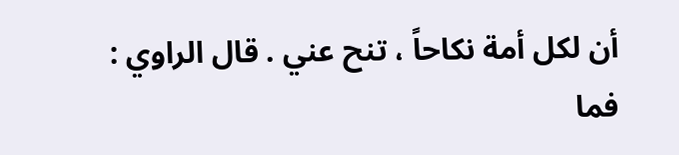أن لكل أمة نكاحاً ، تنح عني . قال الراوي : فما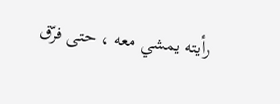رأيته يمشي معه ، حتى فرّق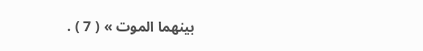بينهما الموت » ( 7 ) .